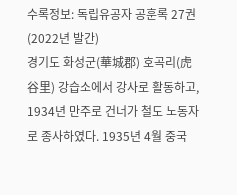수록정보: 독립유공자 공훈록 27권(2022년 발간)
경기도 화성군(華城郡) 호곡리(虎谷里) 강습소에서 강사로 활동하고, 1934년 만주로 건너가 철도 노동자로 종사하였다. 1935년 4월 중국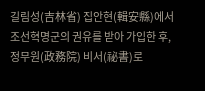길림성(吉林省) 집안현(輯安縣)에서 조선혁명군의 권유를 받아 가입한 후, 정무원(政務院) 비서(祕書)로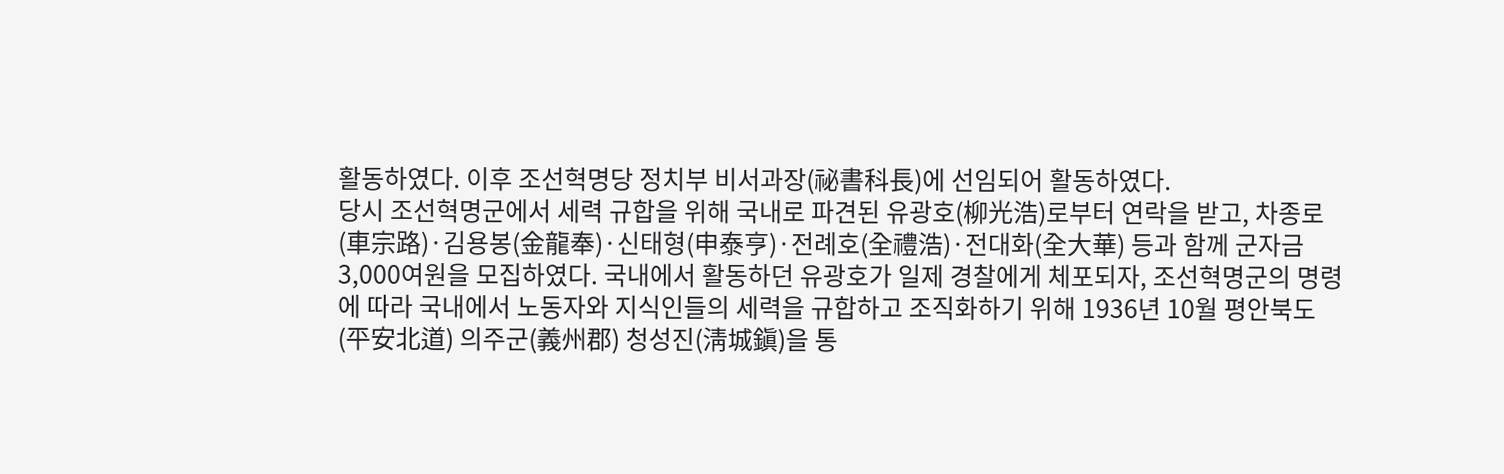활동하였다. 이후 조선혁명당 정치부 비서과장(祕書科長)에 선임되어 활동하였다.
당시 조선혁명군에서 세력 규합을 위해 국내로 파견된 유광호(柳光浩)로부터 연락을 받고, 차종로(車宗路)·김용봉(金龍奉)·신태형(申泰亨)·전례호(全禮浩)·전대화(全大華) 등과 함께 군자금 3,000여원을 모집하였다. 국내에서 활동하던 유광호가 일제 경찰에게 체포되자, 조선혁명군의 명령에 따라 국내에서 노동자와 지식인들의 세력을 규합하고 조직화하기 위해 1936년 10월 평안북도(平安北道) 의주군(義州郡) 청성진(淸城鎭)을 통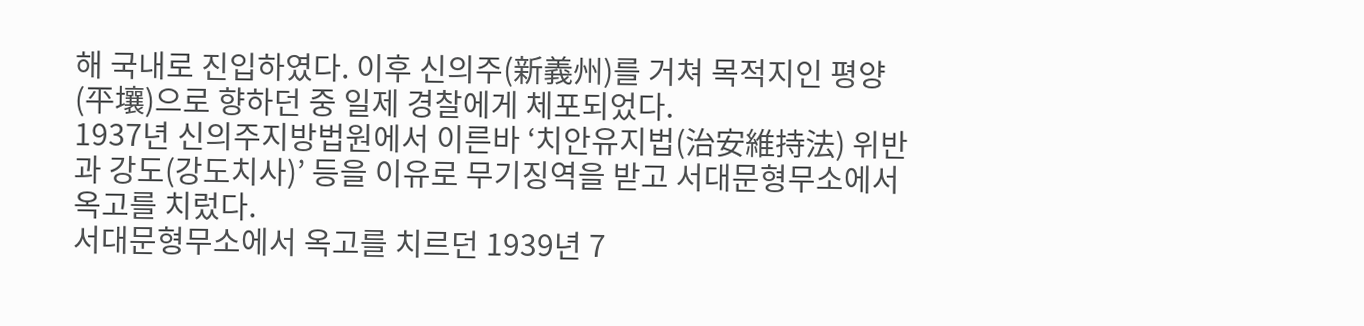해 국내로 진입하였다. 이후 신의주(新義州)를 거쳐 목적지인 평양(平壤)으로 향하던 중 일제 경찰에게 체포되었다.
1937년 신의주지방법원에서 이른바 ‘치안유지법(治安維持法) 위반과 강도(강도치사)’ 등을 이유로 무기징역을 받고 서대문형무소에서 옥고를 치렀다.
서대문형무소에서 옥고를 치르던 1939년 7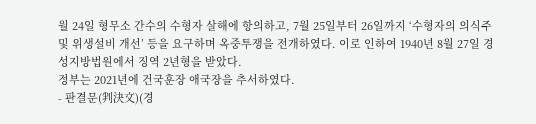월 24일 형무소 간수의 수형자 살해에 항의하고, 7월 25일부터 26일까지 ‘수형자의 의식주 및 위생설비 개선’ 등을 요구하며 옥중투쟁을 전개하였다. 이로 인하여 1940년 8월 27일 경성지방법원에서 징역 2년형을 받았다.
정부는 2021년에 건국훈장 애국장을 추서하였다.
- 판결문(判決文)(경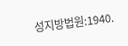성지방법원:1940.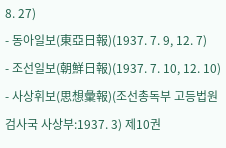8. 27)
- 동아일보(東亞日報)(1937. 7. 9, 12. 7)
- 조선일보(朝鮮日報)(1937. 7. 10, 12. 10)
- 사상휘보(思想彙報)(조선총독부 고등법원 검사국 사상부:1937. 3) 제10권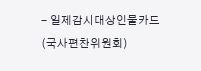- 일제감시대상인물카드(국사편찬위원회)